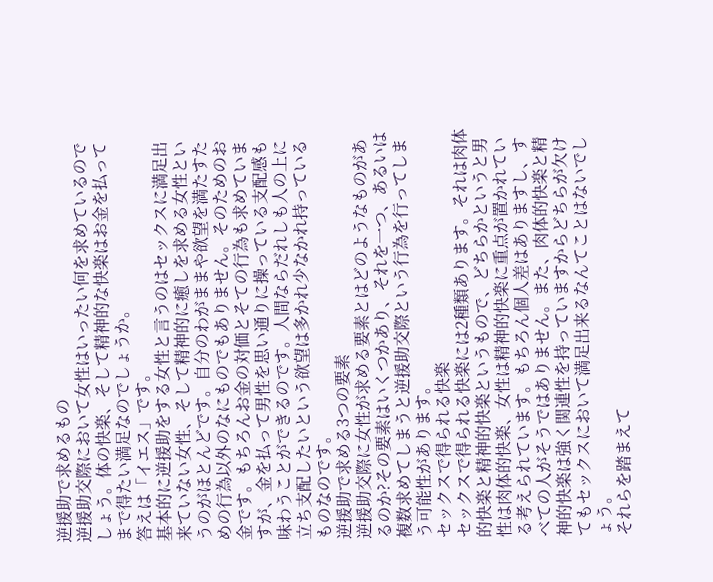逆援助で求めるもの
逆援助交際において女性はいったい何を求めているのでしょう。体の快楽、そして精神的な快楽はお金を払ってまで得たい満足なのでしょうか。
答えは「イエス」です。
基本的に逆援助をする女性と言うのはセックスに満足出来ていない女性、そして精神的に癒しを求める女性というのがほとんどです。自分のわがままや欲望を満たすための行為以外のなにものでもありません。そのためのお金です。もちろんお金の対価とそての行為も求めていますが、金を払って男性を思い通りに操っている支配感も味わうことができるのです。人間ならだれしも人の上に立ち支配したいという欲望は多かれ少なかれ持っているものなのです。
逆援助で求める3つの要素
逆援助交際に女性が求める要素とはどのようなものがあるのか?その要素はいくつかあり、それを一つ、あるいは複数求めてしまうと逆援助交際という行為を行ってしまう可能性があります。
セックスで得られる快楽
セックスで得られる快楽には2種類あります。それは肉体的快楽と精神的快楽というもので、どちらかというと男性は肉体的快楽、女性は精神的快楽に重点が置かれている考えられています。もちろん個人差はありますし、すべての人がそうではありません。また、肉体的快楽と精神的快楽は強く関連性を持っていますからどちらが欠けてもセックスにおいて満足出来るなんてことはないでしょう。
それらを踏まえて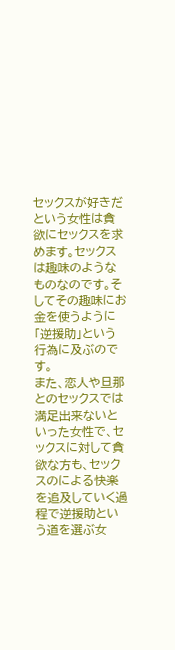セックスが好きだという女性は貪欲にセックスを求めます。セックスは趣味のようなものなのです。そしてその趣味にお金を使うように「逆援助」という行為に及ぶのです。
また、恋人や旦那とのセックスでは満足出来ないといった女性で、セックスに対して貪欲な方も、セックスのによる快楽を追及していく過程で逆援助という道を選ぶ女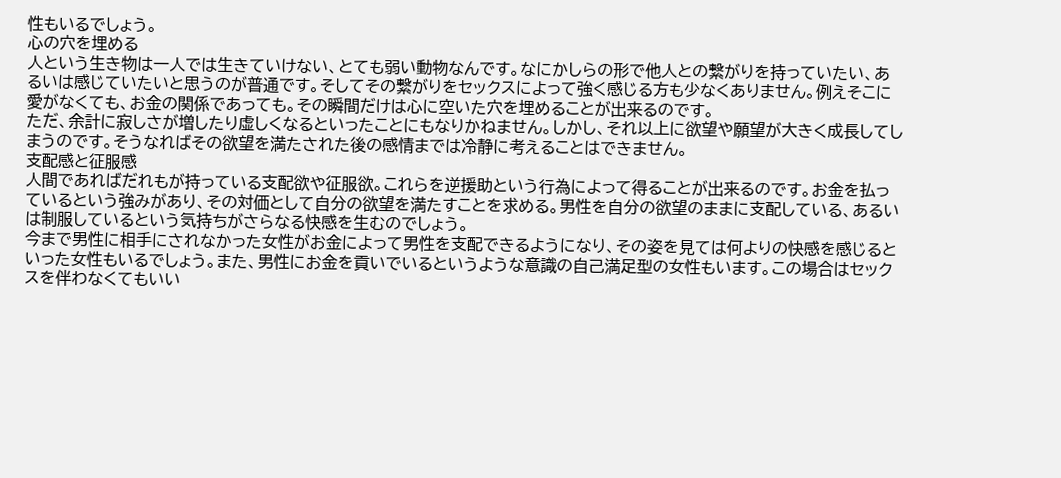性もいるでしょう。
心の穴を埋める
人という生き物は一人では生きていけない、とても弱い動物なんです。なにかしらの形で他人との繋がりを持っていたい、あるいは感じていたいと思うのが普通です。そしてその繋がりをセックスによって強く感じる方も少なくありません。例えそこに愛がなくても、お金の関係であっても。その瞬間だけは心に空いた穴を埋めることが出来るのです。
ただ、余計に寂しさが増したり虚しくなるといったことにもなりかねません。しかし、それ以上に欲望や願望が大きく成長してしまうのです。そうなればその欲望を満たされた後の感情までは冷静に考えることはできません。
支配感と征服感
人間であればだれもが持っている支配欲や征服欲。これらを逆援助という行為によって得ることが出来るのです。お金を払っているという強みがあり、その対価として自分の欲望を満たすことを求める。男性を自分の欲望のままに支配している、あるいは制服しているという気持ちがさらなる快感を生むのでしょう。
今まで男性に相手にされなかった女性がお金によって男性を支配できるようになり、その姿を見ては何よりの快感を感じるといった女性もいるでしょう。また、男性にお金を貢いでいるというような意識の自己満足型の女性もいます。この場合はセックスを伴わなくてもいい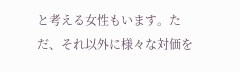と考える女性もいます。ただ、それ以外に様々な対価を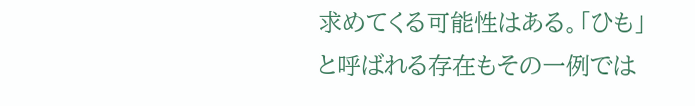求めてくる可能性はある。「ひも」と呼ばれる存在もその一例では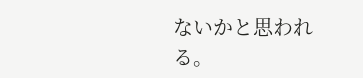ないかと思われる。